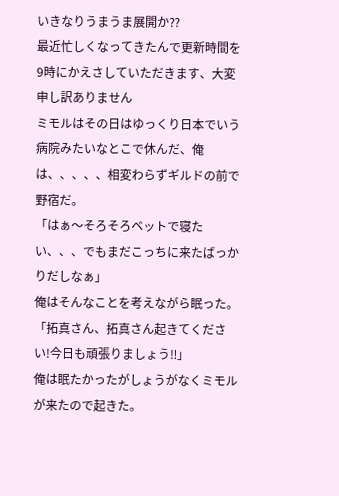いきなりうまうま展開か⁇
最近忙しくなってきたんで更新時間を9時にかえさしていただきます、大変申し訳ありません
ミモルはその日はゆっくり日本でいう病院みたいなとこで休んだ、俺は、、、、、相変わらずギルドの前で野宿だ。
「はぁ〜そろそろベットで寝たい、、、でもまだこっちに来たばっかりだしなぁ」
俺はそんなことを考えながら眠った。
「拓真さん、拓真さん起きてください!今日も頑張りましょう‼」
俺は眠たかったがしょうがなくミモルが来たので起きた。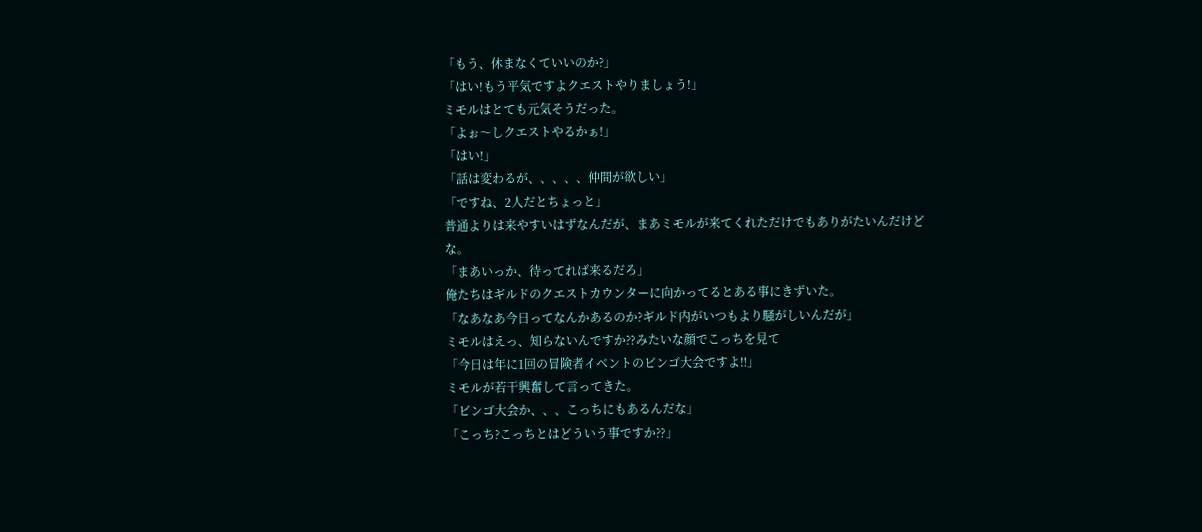「もう、休まなくていいのか?」
「はい!もう平気ですよクエストやりましょう!」
ミモルはとても元気そうだった。
「よぉ〜しクエストやるかぁ!」
「はい!」
「話は変わるが、、、、、仲間が欲しい」
「ですね、2人だとちょっと」
普通よりは来やすいはずなんだが、まあミモルが来てくれただけでもありがたいんだけどな。
「まあいっか、待ってれば来るだろ」
俺たちはギルドのクエストカウンターに向かってるとある事にきずいた。
「なあなあ今日ってなんかあるのか?ギルド内がいつもより騒がしいんだが」
ミモルはえっ、知らないんですか⁇みたいな顔でこっちを見て
「今日は年に1回の冒険者イベントのビンゴ大会ですよ‼」
ミモルが若干興奮して言ってきた。
「ビンゴ大会か、、、こっちにもあるんだな」
「こっち?こっちとはどういう事ですか⁇」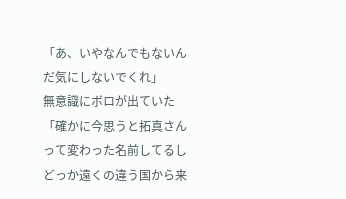「あ、いやなんでもないんだ気にしないでくれ」
無意識にボロが出ていた
「確かに今思うと拓真さんって変わった名前してるしどっか遠くの違う国から来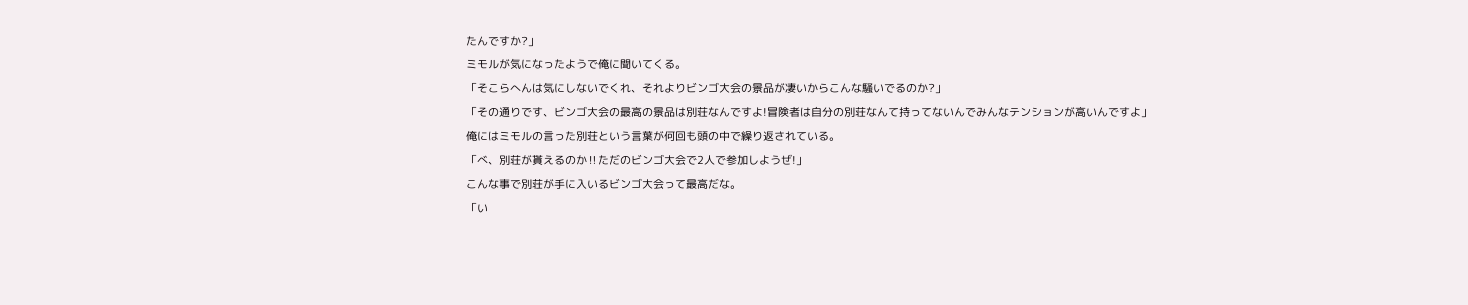たんですか?」
ミモルが気になったようで俺に聞いてくる。
「そこらへんは気にしないでくれ、それよりビンゴ大会の景品が凄いからこんな騒いでるのか?」
「その通りです、ビンゴ大会の最高の景品は別荘なんですよ!冒険者は自分の別荘なんて持ってないんでみんなテンションが高いんですよ」
俺にはミモルの言った別荘という言葉が何回も頭の中で繰り返されている。
「べ、別荘が貰えるのか‼ただのビンゴ大会で2人で参加しようぜ!」
こんな事で別荘が手に入いるビンゴ大会って最高だな。
「い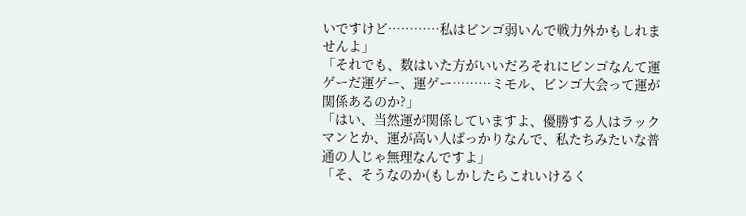いですけど…………私はビンゴ弱いんで戦力外かもしれませんよ」
「それでも、数はいた方がいいだろそれにビンゴなんて運ゲーだ運ゲー、運ゲー………ミモル、ビンゴ大会って運が関係あるのか?」
「はい、当然運が関係していますよ、優勝する人はラックマンとか、運が高い人ばっかりなんで、私たちみたいな普通の人じゃ無理なんですよ」
「そ、そうなのか(もしかしたらこれいけるく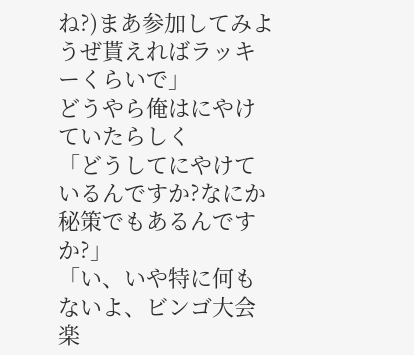ね?)まあ参加してみようぜ貰えればラッキーくらいで」
どうやら俺はにやけていたらしく
「どうしてにやけているんですか?なにか秘策でもあるんですか?」
「い、いや特に何もないよ、ビンゴ大会楽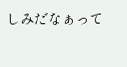しみだなぁって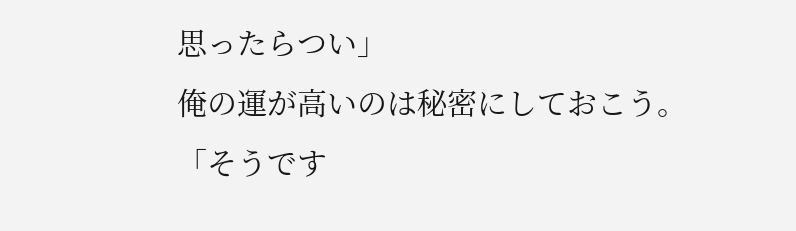思ったらつい」
俺の運が高いのは秘密にしておこう。
「そうです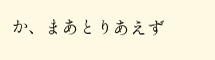か、まあとりあえず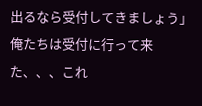出るなら受付してきましょう」
俺たちは受付に行って来た、、、これ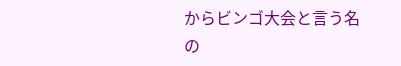からビンゴ大会と言う名の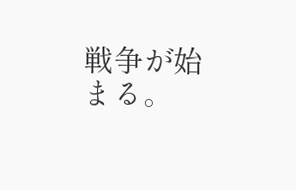戦争が始まる。